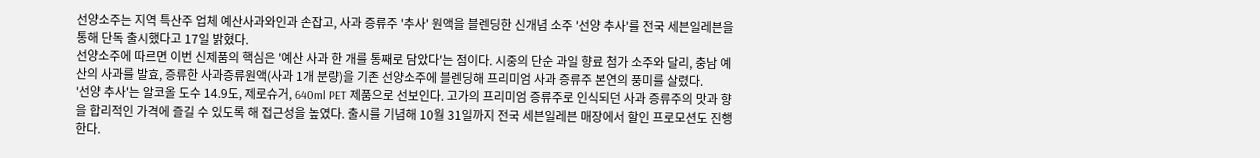선양소주는 지역 특산주 업체 예산사과와인과 손잡고, 사과 증류주 '추사' 원액을 블렌딩한 신개념 소주 '선양 추사'를 전국 세븐일레븐을 통해 단독 출시했다고 17일 밝혔다.
선양소주에 따르면 이번 신제품의 핵심은 '예산 사과 한 개를 통째로 담았다'는 점이다. 시중의 단순 과일 향료 첨가 소주와 달리, 충남 예산의 사과를 발효, 증류한 사과증류원액(사과 1개 분량)을 기존 선양소주에 블렌딩해 프리미엄 사과 증류주 본연의 풍미를 살렸다.
'선양 추사'는 알코올 도수 14.9도, 제로슈거, 640ml PET 제품으로 선보인다. 고가의 프리미엄 증류주로 인식되던 사과 증류주의 맛과 향을 합리적인 가격에 즐길 수 있도록 해 접근성을 높였다. 출시를 기념해 10월 31일까지 전국 세븐일레븐 매장에서 할인 프로모션도 진행한다.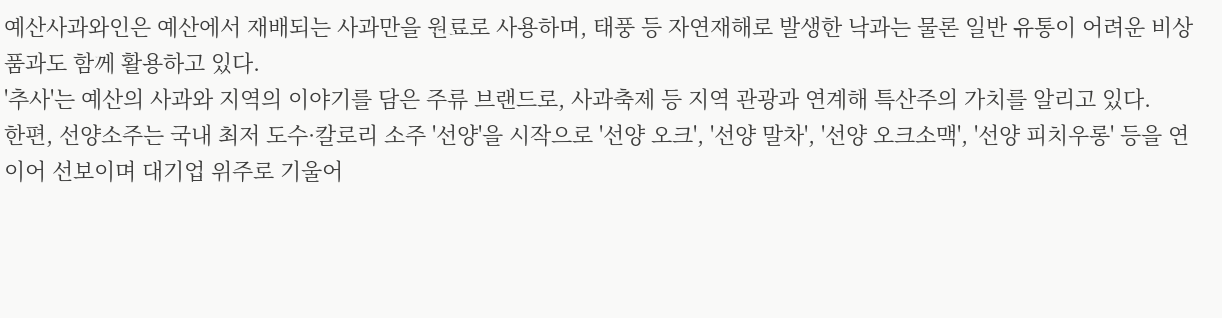예산사과와인은 예산에서 재배되는 사과만을 원료로 사용하며, 태풍 등 자연재해로 발생한 낙과는 물론 일반 유통이 어려운 비상품과도 함께 활용하고 있다.
'추사'는 예산의 사과와 지역의 이야기를 담은 주류 브랜드로, 사과축제 등 지역 관광과 연계해 특산주의 가치를 알리고 있다.
한편, 선양소주는 국내 최저 도수·칼로리 소주 '선양'을 시작으로 '선양 오크', '선양 말차', '선양 오크소맥', '선양 피치우롱' 등을 연이어 선보이며 대기업 위주로 기울어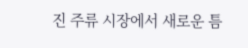진 주류 시장에서 새로운 틈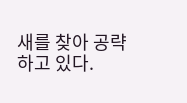새를 찾아 공략하고 있다.